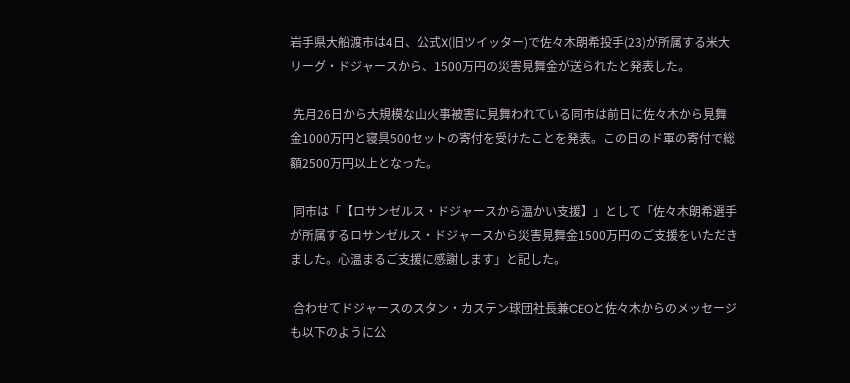岩手県大船渡市は4日、公式X(旧ツイッター)で佐々木朗希投手(23)が所属する米大リーグ・ドジャースから、1500万円の災害見舞金が送られたと発表した。

 先月26日から大規模な山火事被害に見舞われている同市は前日に佐々木から見舞金1000万円と寝具500セットの寄付を受けたことを発表。この日のド軍の寄付で総額2500万円以上となった。

 同市は「【ロサンゼルス・ドジャースから温かい支援】」として「佐々木朗希選手が所属するロサンゼルス・ドジャースから災害見舞金1500万円のご支援をいただきました。心温まるご支援に感謝します」と記した。

 合わせてドジャースのスタン・カステン球団社長兼CEOと佐々木からのメッセージも以下のように公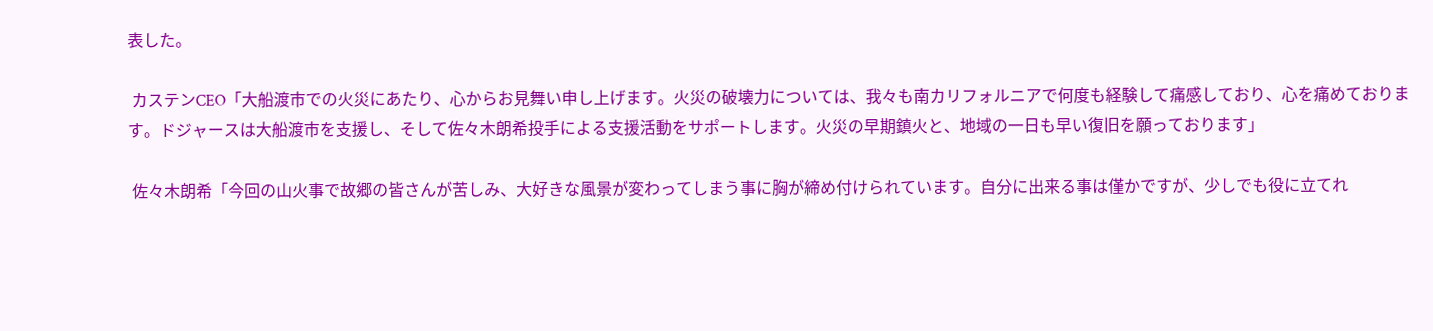表した。

 カステンCEO「大船渡市での火災にあたり、心からお見舞い申し上げます。火災の破壊力については、我々も南カリフォルニアで何度も経験して痛感しており、心を痛めております。ドジャースは大船渡市を支援し、そして佐々木朗希投手による支援活動をサポートします。火災の早期鎮火と、地域の一日も早い復旧を願っております」

 佐々木朗希「今回の山火事で故郷の皆さんが苦しみ、大好きな風景が変わってしまう事に胸が締め付けられています。自分に出来る事は僅かですが、少しでも役に立てれ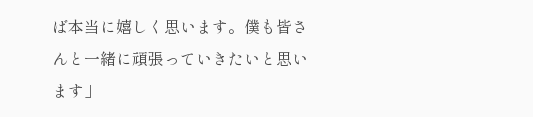ば本当に嬉しく思います。僕も皆さんと一緒に頑張っていきたいと思います」